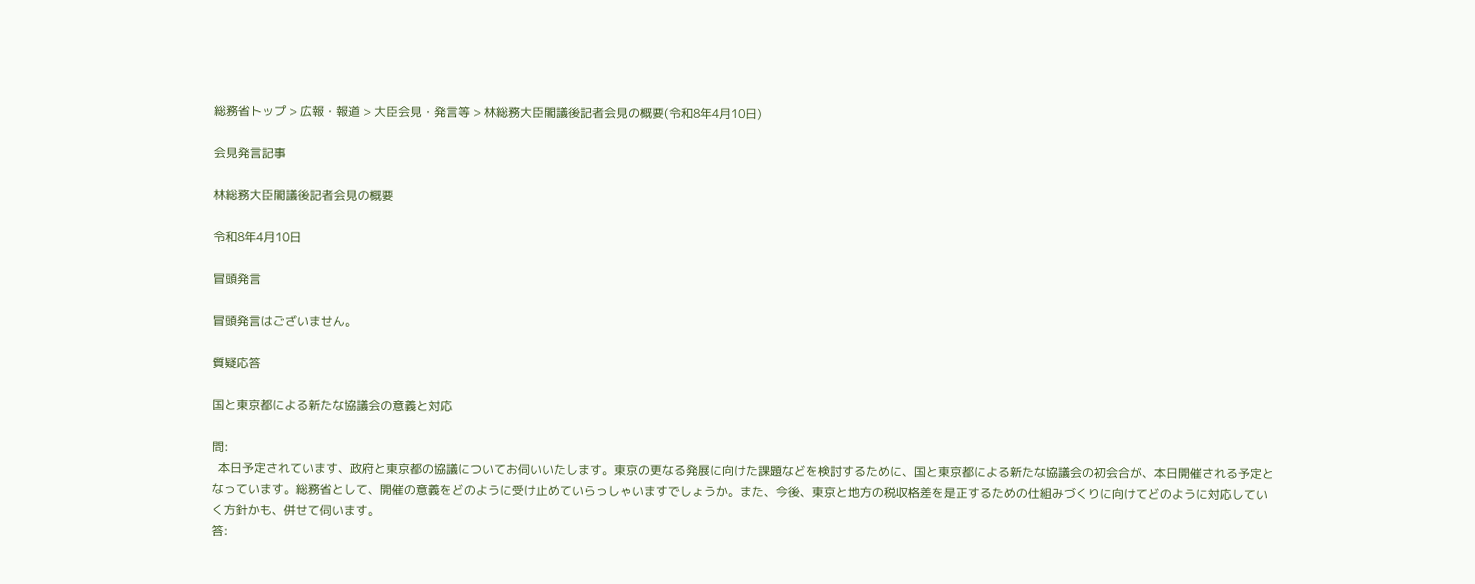総務省トップ > 広報・報道 > 大臣会見・発言等 > 林総務大臣閣議後記者会見の概要(令和8年4月10日)

会見発言記事

林総務大臣閣議後記者会見の概要

令和8年4月10日

冒頭発言

冒頭発言はございません。

質疑応答

国と東京都による新たな協議会の意義と対応

問:
  本日予定されています、政府と東京都の協議についてお伺いいたします。東京の更なる発展に向けた課題などを検討するために、国と東京都による新たな協議会の初会合が、本日開催される予定となっています。総務省として、開催の意義をどのように受け止めていらっしゃいますでしょうか。また、今後、東京と地方の税収格差を是正するための仕組みづくりに向けてどのように対応していく方針かも、併せて伺います。
答: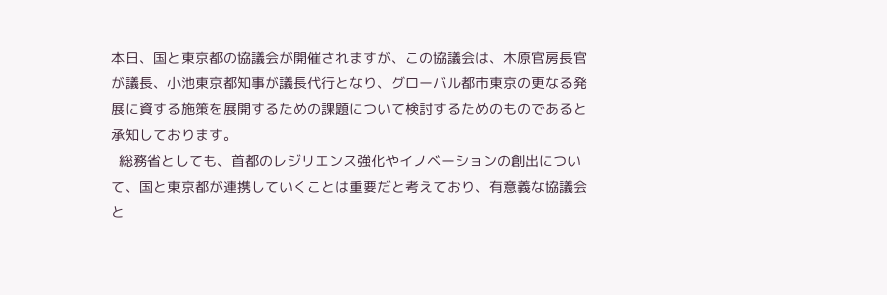本日、国と東京都の協議会が開催されますが、この協議会は、木原官房長官が議長、小池東京都知事が議長代行となり、グローバル都市東京の更なる発展に資する施策を展開するための課題について検討するためのものであると承知しております。
  総務省としても、首都のレジリエンス強化やイノベーションの創出について、国と東京都が連携していくことは重要だと考えており、有意義な協議会と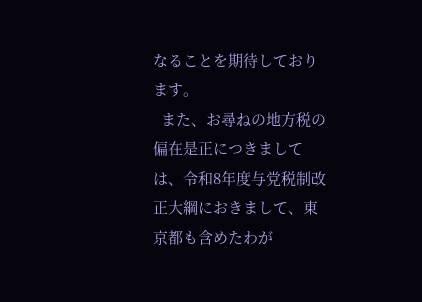なることを期待しております。
  また、お尋ねの地方税の偏在是正につきましては、令和8年度与党税制改正大綱におきまして、東京都も含めたわが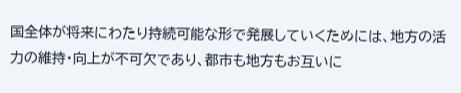国全体が将来にわたり持続可能な形で発展していくためには、地方の活力の維持・向上が不可欠であり、都市も地方もお互いに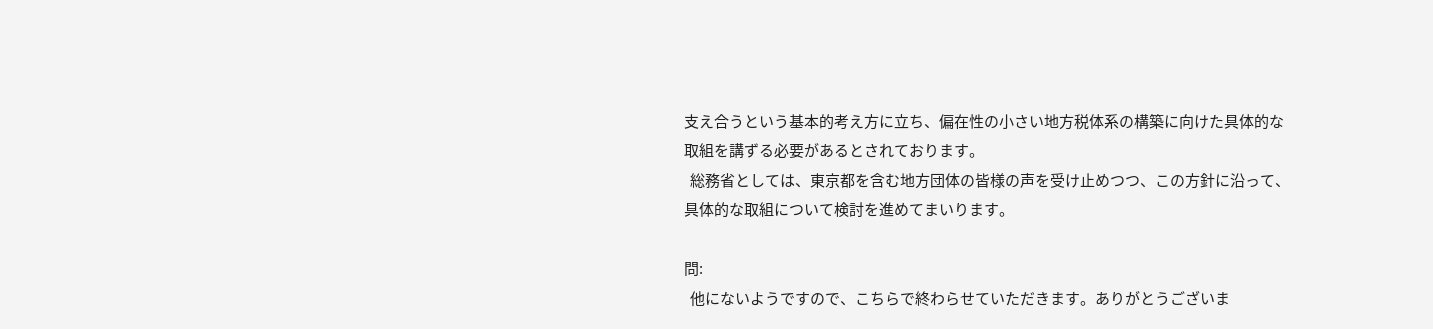支え合うという基本的考え方に立ち、偏在性の小さい地方税体系の構築に向けた具体的な取組を講ずる必要があるとされております。
  総務省としては、東京都を含む地方団体の皆様の声を受け止めつつ、この方針に沿って、具体的な取組について検討を進めてまいります。

問:
  他にないようですので、こちらで終わらせていただきます。ありがとうございま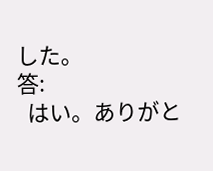した。
答:
  はい。ありがと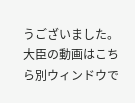うございました。
大臣の動画はこちら別ウィンドウで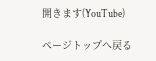開きます(YouTube)

ページトップへ戻る